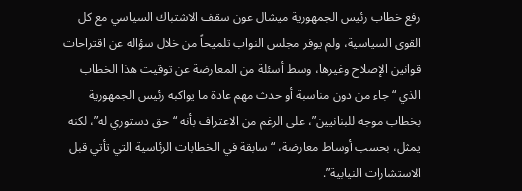رفع خطاب رئيس الجمهورية ميشال عون سقف الاشتباك السياسي مع كل القوى السياسية، ولم يوفر مجلس النواب تلميحاً من خلال سؤاله عن اقتراحات قوانين الإصلاح وغيرها، وسط أسئلة من المعارضة عن توقيت هذا الخطاب الذي “جاء من دون مناسبة أو حدث مهم عادة ما يواكبه رئيس الجمهورية بخطاب موجه للبنانيين”، على الرغم من الاعتراف بأنه “حق دستوري له”، لكنه يمثل، بحسب أوساط معارضة، “سابقة في الخطابات الرئاسية التي تأتي قبل الاستشارات النيابية”.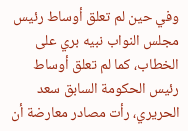وفي حين لم تعلق أوساط رئيس مجلس النواب نبيه بري على الخطاب، كما لم تعلق أوساط رئيس الحكومة السابق سعد الحريري، رأت مصادر معارضة أن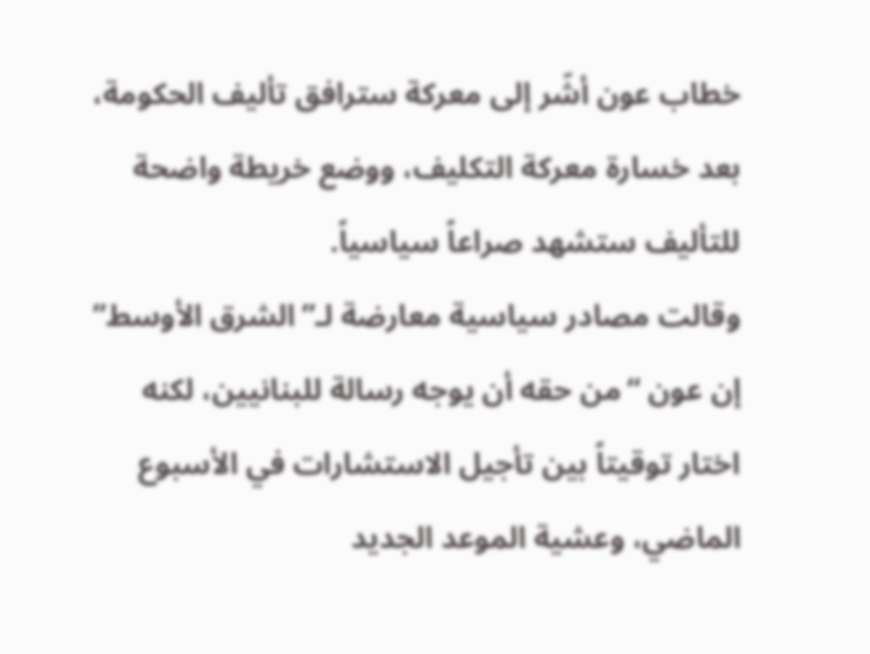خطاب عون أشّر إلى معركة سترافق تأليف الحكومة، بعد خسارة معركة التكليف، ووضع خريطة واضحة للتأليف ستشهد صراعاً سياسياً.
وقالت مصادر سياسية معارضة لـ”الشرق الأوسط” إن عون “من حقه أن يوجه رسالة للبنانيين، لكنه اختار توقيتاً بين تأجيل الاستشارات في الأسبوع الماضي، وعشية الموعد الجديد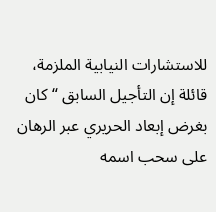للاستشارات النيابية الملزمة، قائلة إن التأجيل السابق “كان بغرض إبعاد الحريري عبر الرهان على سحب اسمه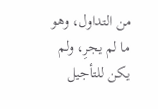من التداول، وهو ما لم يجرِ، ولم يكن للتأجيل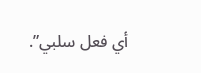أي فعل سلبي”.